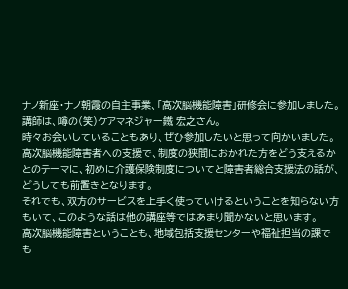ナノ新座・ナノ朝霞の自主事業、「高次脳機能障害」研修会に参加しました。
講師は、噂の(笑)ケアマネジャー鐵 宏之さん。
時々お会いしていることもあり、ぜひ参加したいと思って向かいました。
高次脳機能障害者への支援で、制度の狭間におかれた方をどう支えるかとのテーマに、初めに介護保険制度についてと障害者総合支援法の話が、どうしても前置きとなります。
それでも、双方のサービスを上手く使っていけるということを知らない方もいて、このような話は他の講座等ではあまり聞かないと思います。
高次脳機能障害ということも、地域包括支援センターや福祉担当の課でも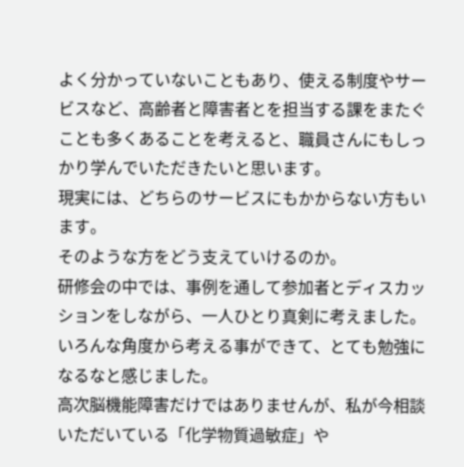よく分かっていないこともあり、使える制度やサービスなど、高齢者と障害者とを担当する課をまたぐことも多くあることを考えると、職員さんにもしっかり学んでいただきたいと思います。
現実には、どちらのサービスにもかからない方もいます。
そのような方をどう支えていけるのか。
研修会の中では、事例を通して参加者とディスカッションをしながら、一人ひとり真剣に考えました。
いろんな角度から考える事ができて、とても勉強になるなと感じました。
高次脳機能障害だけではありませんが、私が今相談いただいている「化学物質過敏症」や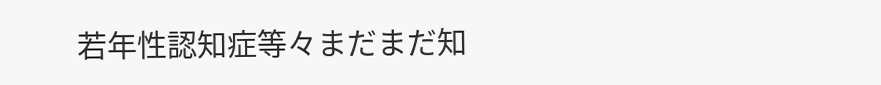若年性認知症等々まだまだ知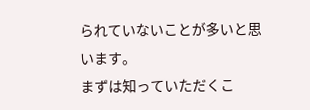られていないことが多いと思います。
まずは知っていただくこ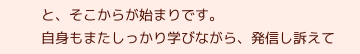と、そこからが始まりです。
自身もまたしっかり学びながら、発信し訴えて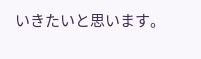いきたいと思います。